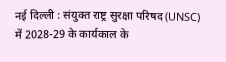नई दिल्ली : संयुक्त राष्ट्र सुरक्षा परिषद (UNSC) में 2028-29 के कार्यकाल के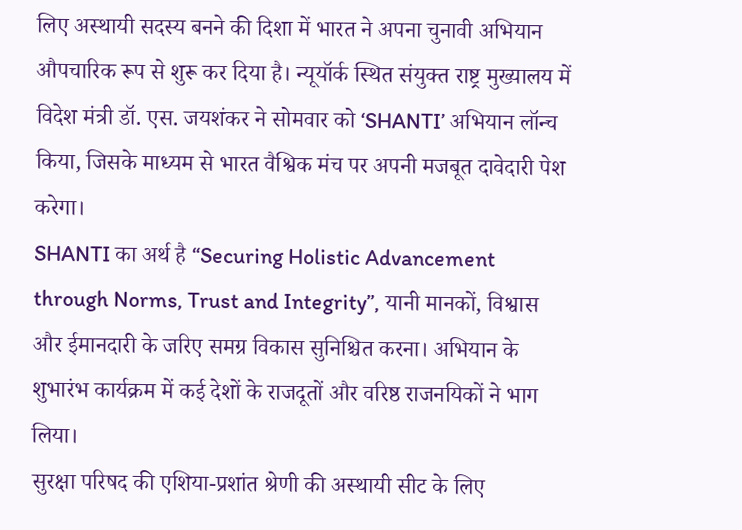लिए अस्थायी सदस्य बनने की दिशा में भारत ने अपना चुनावी अभियान औपचारिक रूप से शुरू कर दिया है। न्यूयॉर्क स्थित संयुक्त राष्ट्र मुख्यालय में विदेश मंत्री डॉ. एस. जयशंकर ने सोमवार को ‘SHANTI’ अभियान लॉन्च किया, जिसके माध्यम से भारत वैश्विक मंच पर अपनी मजबूत दावेदारी पेश करेगा।
SHANTI का अर्थ है “Securing Holistic Advancement through Norms, Trust and Integrity”, यानी मानकों, विश्वास और ईमानदारी के जरिए समग्र विकास सुनिश्चित करना। अभियान के शुभारंभ कार्यक्रम में कई देशों के राजदूतों और वरिष्ठ राजनयिकों ने भाग लिया।
सुरक्षा परिषद की एशिया-प्रशांत श्रेणी की अस्थायी सीट के लिए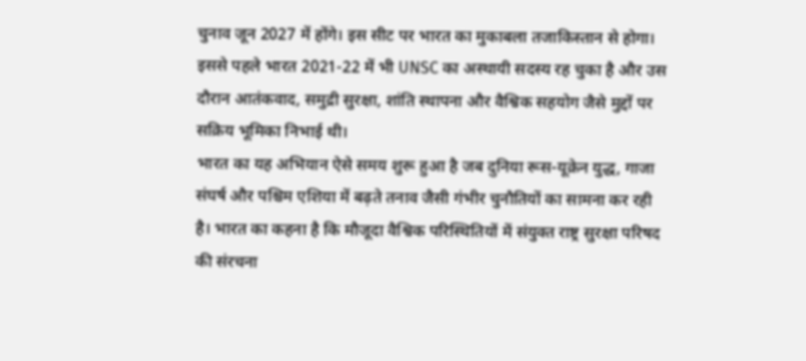चुनाव जून 2027 में होंगे। इस सीट पर भारत का मुकाबला तजाकिस्तान से होगा। इससे पहले भारत 2021-22 में भी UNSC का अस्थायी सदस्य रह चुका है और उस दौरान आतंकवाद, समुद्री सुरक्षा, शांति स्थापना और वैश्विक सहयोग जैसे मुद्दों पर सक्रिय भूमिका निभाई थी।
भारत का यह अभियान ऐसे समय शुरू हुआ है जब दुनिया रूस-यूक्रेन युद्ध, गाजा संघर्ष और पश्चिम एशिया में बढ़ते तनाव जैसी गंभीर चुनौतियों का सामना कर रही है। भारत का कहना है कि मौजूदा वैश्विक परिस्थितियों में संयुक्त राष्ट्र सुरक्षा परिषद की संरचना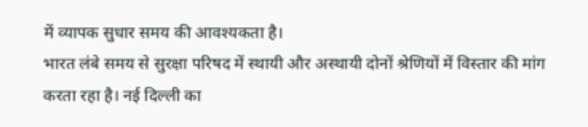में व्यापक सुधार समय की आवश्यकता है।
भारत लंबे समय से सुरक्षा परिषद में स्थायी और अस्थायी दोनों श्रेणियों में विस्तार की मांग करता रहा है। नई दिल्ली का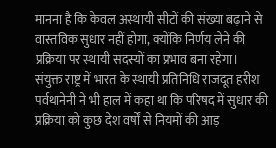मानना है कि केवल अस्थायी सीटों की संख्या बढ़ाने से वास्तविक सुधार नहीं होगा, क्योंकि निर्णय लेने की प्रक्रिया पर स्थायी सदस्यों का प्रभाव बना रहेगा।
संयुक्त राष्ट्र में भारत के स्थायी प्रतिनिधि राजदूत हरीश पर्वथानेनी ने भी हाल में कहा था कि परिषद में सुधार की प्रक्रिया को कुछ देश वर्षों से नियमों की आड़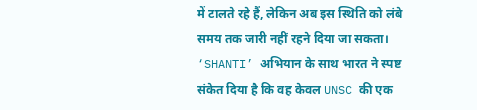में टालते रहे हैं, लेकिन अब इस स्थिति को लंबे समय तक जारी नहीं रहने दिया जा सकता।
‘SHANTI’ अभियान के साथ भारत ने स्पष्ट संकेत दिया है कि वह केवल UNSC की एक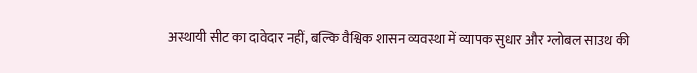अस्थायी सीट का दावेदार नहीं, बल्कि वैश्विक शासन व्यवस्था में व्यापक सुधार और ग्लोबल साउथ की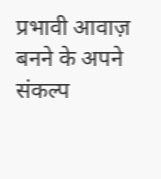प्रभावी आवाज़ बनने के अपने संकल्प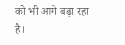को भी आगे बढ़ा रहा है।